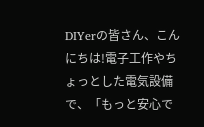DIYerの皆さん、こんにちは!電子工作やちょっとした電気設備で、「もっと安心で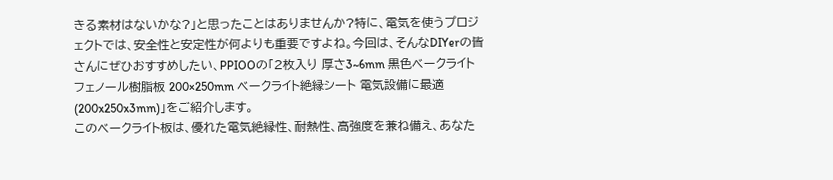きる素材はないかな?」と思ったことはありませんか?特に、電気を使うプロジェクトでは、安全性と安定性が何よりも重要ですよね。今回は、そんなDIYerの皆さんにぜひおすすめしたい、PPIOOの「2枚入り 厚さ3~6mm 黒色ベークライトフェノール樹脂板 200×250mm ベークライト絶縁シート 電気設備に最適(200x250x3mm)」をご紹介します。
このベークライト板は、優れた電気絶縁性、耐熱性、高強度を兼ね備え、あなた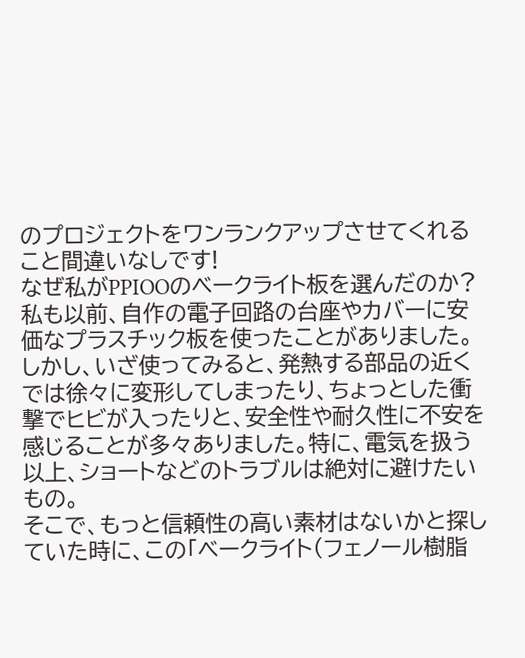のプロジェクトをワンランクアップさせてくれること間違いなしです!
なぜ私がPPIOOのベークライト板を選んだのか?
私も以前、自作の電子回路の台座やカバーに安価なプラスチック板を使ったことがありました。しかし、いざ使ってみると、発熱する部品の近くでは徐々に変形してしまったり、ちょっとした衝撃でヒビが入ったりと、安全性や耐久性に不安を感じることが多々ありました。特に、電気を扱う以上、ショートなどのトラブルは絶対に避けたいもの。
そこで、もっと信頼性の高い素材はないかと探していた時に、この「ベークライト(フェノール樹脂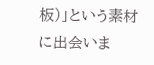板)」という素材に出会いま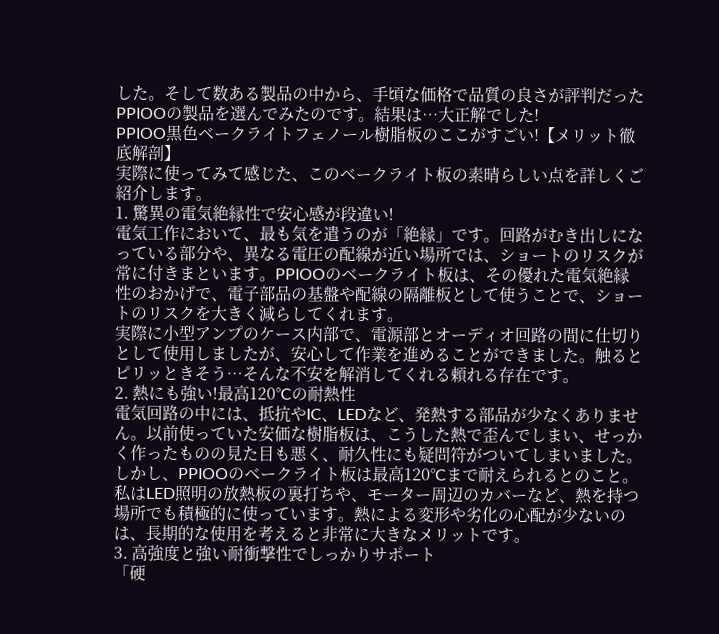した。そして数ある製品の中から、手頃な価格で品質の良さが評判だったPPIOOの製品を選んでみたのです。結果は…大正解でした!
PPIOO黒色ベークライトフェノール樹脂板のここがすごい!【メリット徹底解剖】
実際に使ってみて感じた、このベークライト板の素晴らしい点を詳しくご紹介します。
1. 驚異の電気絶縁性で安心感が段違い!
電気工作において、最も気を遣うのが「絶縁」です。回路がむき出しになっている部分や、異なる電圧の配線が近い場所では、ショートのリスクが常に付きまといます。PPIOOのベークライト板は、その優れた電気絶縁性のおかげで、電子部品の基盤や配線の隔離板として使うことで、ショートのリスクを大きく減らしてくれます。
実際に小型アンプのケース内部で、電源部とオーディオ回路の間に仕切りとして使用しましたが、安心して作業を進めることができました。触るとピリッときそう…そんな不安を解消してくれる頼れる存在です。
2. 熱にも強い!最高120°Cの耐熱性
電気回路の中には、抵抗やIC、LEDなど、発熱する部品が少なくありません。以前使っていた安価な樹脂板は、こうした熱で歪んでしまい、せっかく作ったものの見た目も悪く、耐久性にも疑問符がついてしまいました。しかし、PPIOOのベークライト板は最高120°Cまで耐えられるとのこと。
私はLED照明の放熱板の裏打ちや、モーター周辺のカバーなど、熱を持つ場所でも積極的に使っています。熱による変形や劣化の心配が少ないのは、長期的な使用を考えると非常に大きなメリットです。
3. 高強度と強い耐衝撃性でしっかりサポート
「硬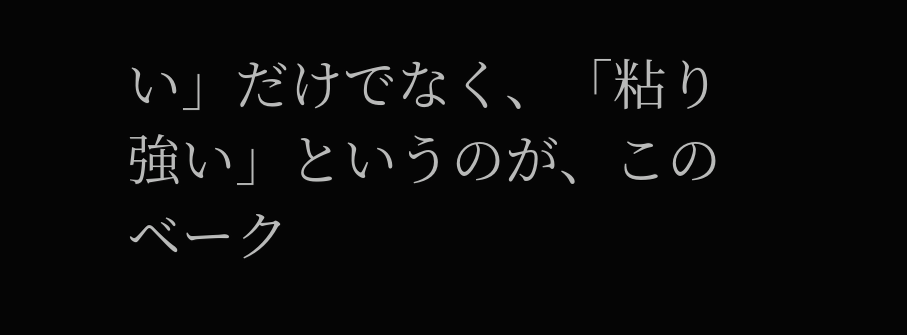い」だけでなく、「粘り強い」というのが、このベーク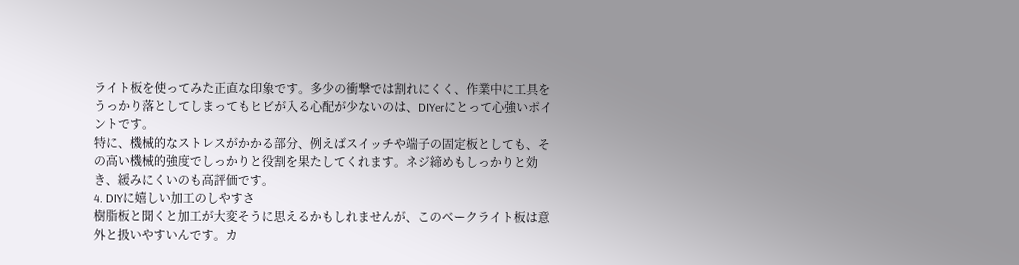ライト板を使ってみた正直な印象です。多少の衝撃では割れにくく、作業中に工具をうっかり落としてしまってもヒビが入る心配が少ないのは、DIYerにとって心強いポイントです。
特に、機械的なストレスがかかる部分、例えばスイッチや端子の固定板としても、その高い機械的強度でしっかりと役割を果たしてくれます。ネジ締めもしっかりと効き、緩みにくいのも高評価です。
4. DIYに嬉しい加工のしやすさ
樹脂板と聞くと加工が大変そうに思えるかもしれませんが、このベークライト板は意外と扱いやすいんです。カ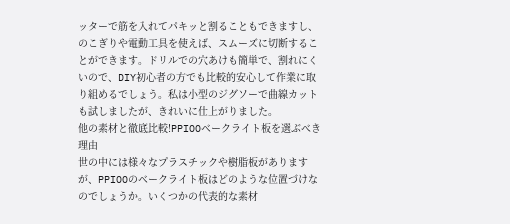ッターで筋を入れてパキッと割ることもできますし、のこぎりや電動工具を使えば、スムーズに切断することができます。ドリルでの穴あけも簡単で、割れにくいので、DIY初心者の方でも比較的安心して作業に取り組めるでしょう。私は小型のジグソーで曲線カットも試しましたが、きれいに仕上がりました。
他の素材と徹底比較!PPIOOベークライト板を選ぶべき理由
世の中には様々なプラスチックや樹脂板がありますが、PPIOOのベークライト板はどのような位置づけなのでしょうか。いくつかの代表的な素材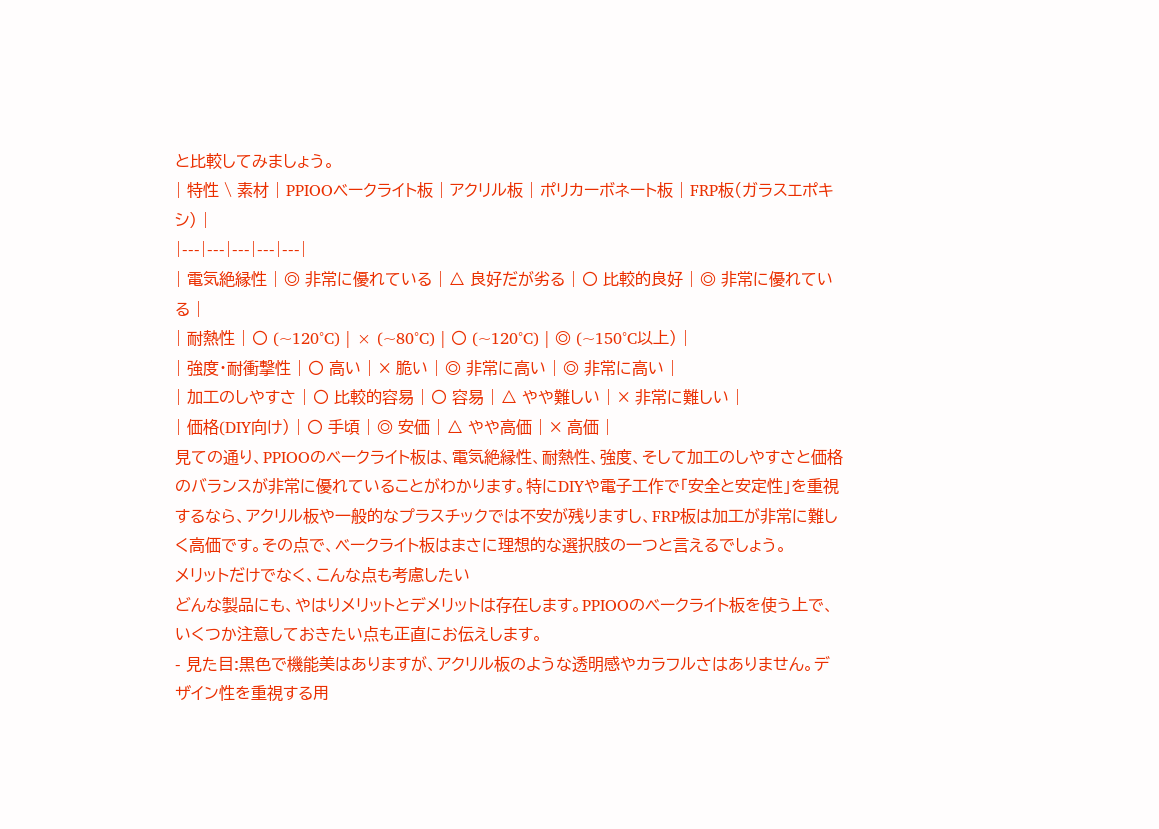と比較してみましょう。
| 特性 \ 素材 | PPIOOベークライト板 | アクリル板 | ポリカーボネート板 | FRP板(ガラスエポキシ) |
|---|---|---|---|---|
| 電気絶縁性 | ◎ 非常に優れている | △ 良好だが劣る | 〇 比較的良好 | ◎ 非常に優れている |
| 耐熱性 | 〇 (~120°C) | × (~80°C) | 〇 (~120°C) | ◎ (~150°C以上) |
| 強度・耐衝撃性 | 〇 高い | × 脆い | ◎ 非常に高い | ◎ 非常に高い |
| 加工のしやすさ | 〇 比較的容易 | 〇 容易 | △ やや難しい | × 非常に難しい |
| 価格(DIY向け) | 〇 手頃 | ◎ 安価 | △ やや高価 | × 高価 |
見ての通り、PPIOOのベークライト板は、電気絶縁性、耐熱性、強度、そして加工のしやすさと価格のバランスが非常に優れていることがわかります。特にDIYや電子工作で「安全と安定性」を重視するなら、アクリル板や一般的なプラスチックでは不安が残りますし、FRP板は加工が非常に難しく高価です。その点で、ベークライト板はまさに理想的な選択肢の一つと言えるでしょう。
メリットだけでなく、こんな点も考慮したい
どんな製品にも、やはりメリットとデメリットは存在します。PPIOOのベークライト板を使う上で、いくつか注意しておきたい点も正直にお伝えします。
- 見た目:黒色で機能美はありますが、アクリル板のような透明感やカラフルさはありません。デザイン性を重視する用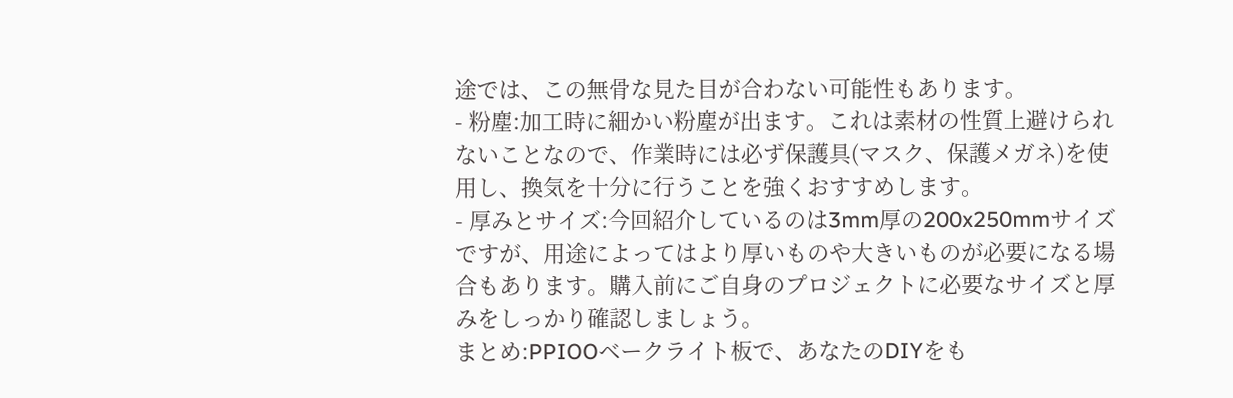途では、この無骨な見た目が合わない可能性もあります。
- 粉塵:加工時に細かい粉塵が出ます。これは素材の性質上避けられないことなので、作業時には必ず保護具(マスク、保護メガネ)を使用し、換気を十分に行うことを強くおすすめします。
- 厚みとサイズ:今回紹介しているのは3mm厚の200x250mmサイズですが、用途によってはより厚いものや大きいものが必要になる場合もあります。購入前にご自身のプロジェクトに必要なサイズと厚みをしっかり確認しましょう。
まとめ:PPIOOベークライト板で、あなたのDIYをも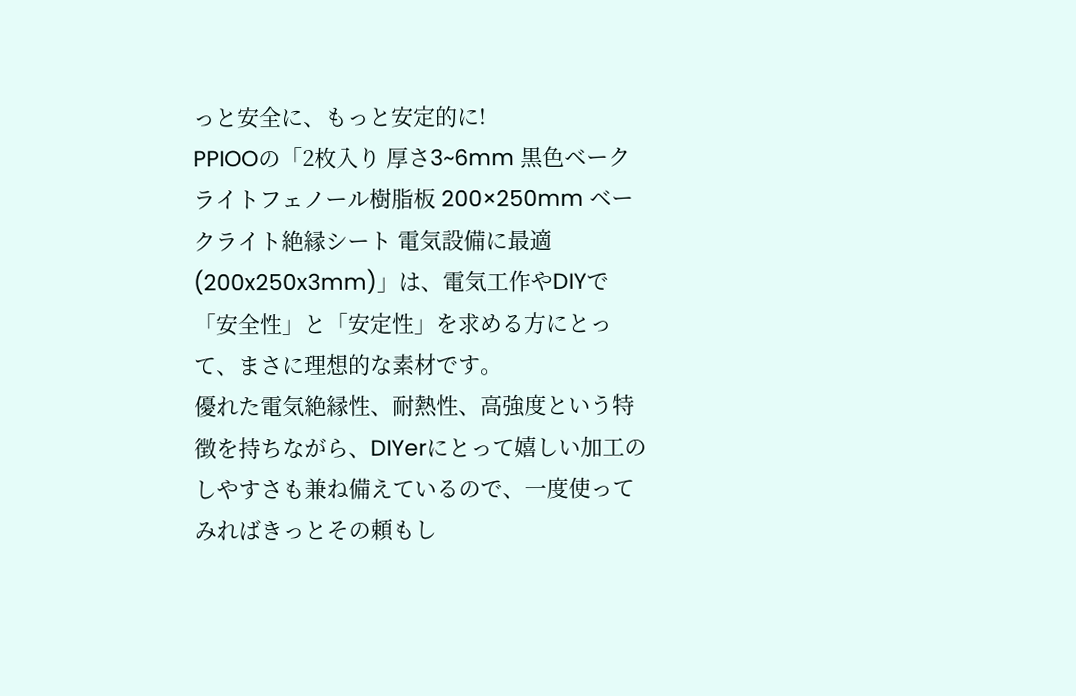っと安全に、もっと安定的に!
PPIOOの「2枚入り 厚さ3~6mm 黒色ベークライトフェノール樹脂板 200×250mm ベークライト絶縁シート 電気設備に最適(200x250x3mm)」は、電気工作やDIYで「安全性」と「安定性」を求める方にとって、まさに理想的な素材です。
優れた電気絶縁性、耐熱性、高強度という特徴を持ちながら、DIYerにとって嬉しい加工のしやすさも兼ね備えているので、一度使ってみればきっとその頼もし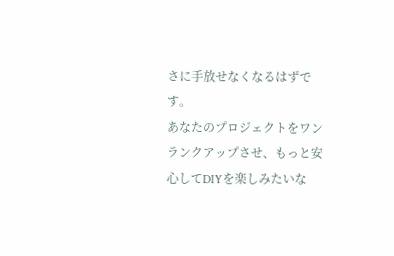さに手放せなくなるはずです。
あなたのプロジェクトをワンランクアップさせ、もっと安心してDIYを楽しみたいな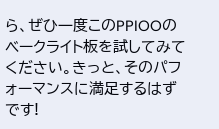ら、ぜひ一度このPPIOOのベークライト板を試してみてください。きっと、そのパフォーマンスに満足するはずです!